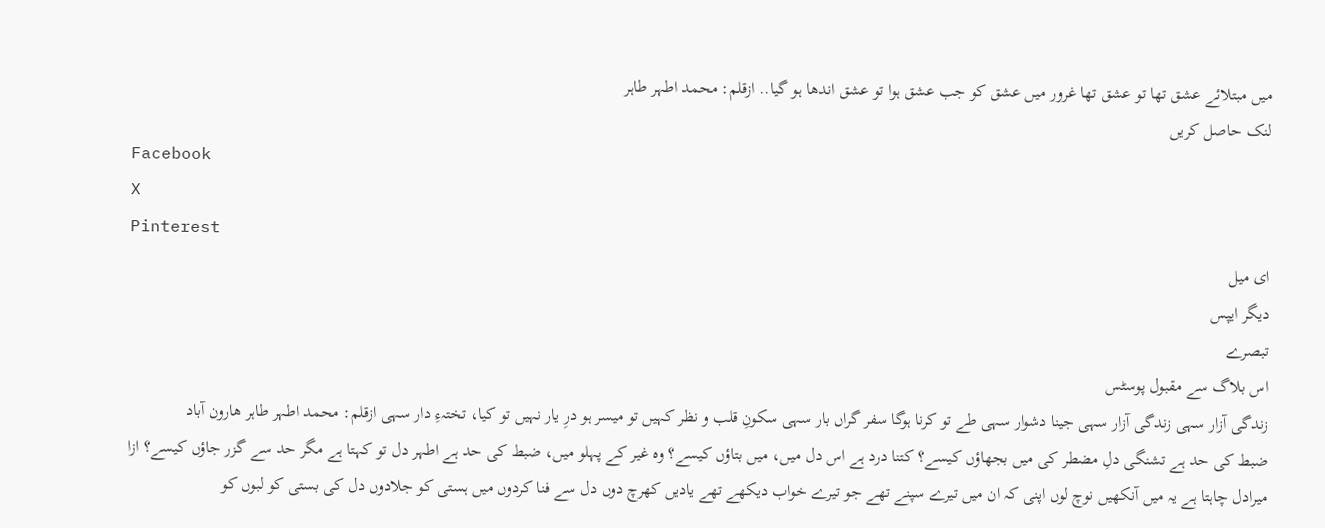میں مبتلائے عشق تھا تو عشق تھا غرور میں عشق کو جب عشق ہوا تو عشق اندھا ہو گیا.. ازقلم: محمد اطہر طاہر
لنک حاصل کریں
Facebook
X
Pinterest
ای میل
دیگر ایپس
تبصرے
اس بلاگ سے مقبول پوسٹس
زندگی آزار سہی زندگی آزار سہی جینا دشوار سہی طے تو کرنا ہوگا سفر گراں بار سہی سکونِ قلب و نظر کہیں تو میسر ہو درِ یار نہیں تو کیا، تختہءِ دار سہی ازقلم: محمد اطہر طاہر ھارون آباد
ضبط کی حد ہے تشنگی دلِ مضطر کی میں بجھاؤں کیسے؟ کتنا درد ہے اس دل میں، میں بتاؤں کیسے؟ وہ غیر کے پہلو میں، ضبط کی حد ہے اطہر دل تو کہتا ہے مگر حد سے گزر جاؤں کیسے؟ ازا
میرادل چاہتا ہے یہ میں آنکھیں نوچ لوں اپنی کہ ان میں تیرے سپنے تھے جو تیرے خواب دیکھے تھے یادیں کھرچ دوں دل سے فنا کردوں میں ہستی کو جلادوں دل کی بستی کو لبوں کو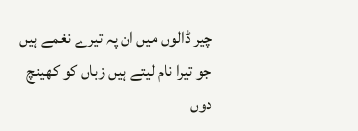چیر ڈالوں میں ان پہ تیرے نغمے ہیں جو تیرا نام لیتے ہیں زباں کو کھینچ دوں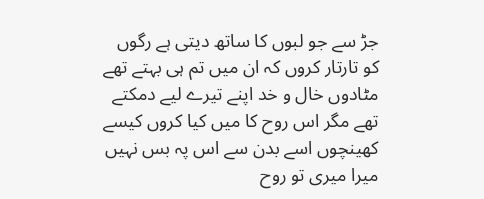جڑ سے جو لبوں کا ساتھ دیتی ہے رگوں کو تارتار کروں کہ ان میں تم ہی بہتے تھے مٹادوں خال و خد اپنے تیرے لیے دمکتے تھے مگر اس روح کا میں کیا کروں کیسے کھینچوں اسے بدن سے اس پہ بس نہیں میرا میری تو روح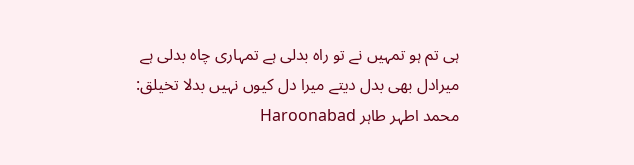ہی تم ہو تمہیں نے تو راہ بدلی ہے تمہاری چاہ بدلی ہے میرادل بھی بدل دیتے میرا دل کیوں نہیں بدلا تخیلق: محمد اطہر طاہر Haroonabad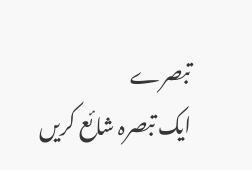تبصرے
ایک تبصرہ شائع کریں